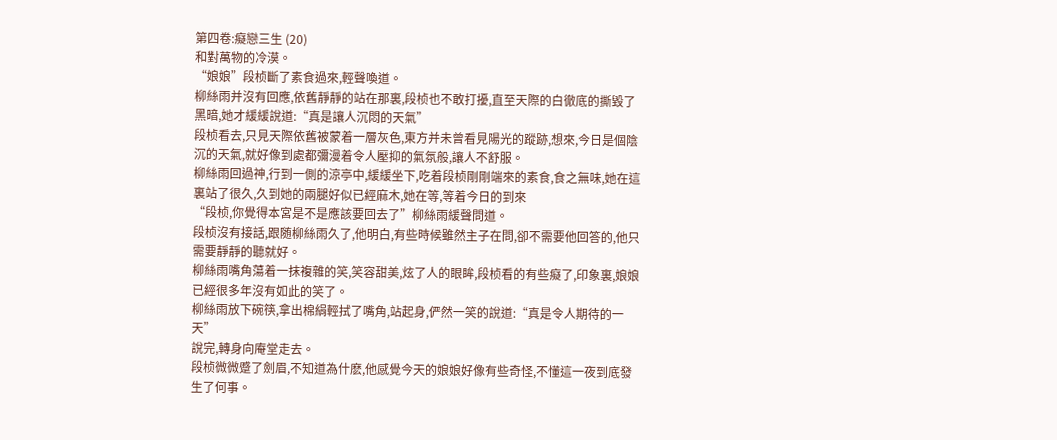第四卷:癡戀三生 (20)
和對萬物的冷漠。
“娘娘”段桢斷了素食過來,輕聲喚道。
柳絲雨并沒有回應,依舊靜靜的站在那裏,段桢也不敢打擾,直至天際的白徹底的撕毀了黑暗,她才緩緩說道:“真是讓人沉悶的天氣”
段桢看去,只見天際依舊被蒙着一層灰色,東方并未曾看見陽光的蹤跡,想來,今日是個陰沉的天氣,就好像到處都彌漫着令人壓抑的氣氛般,讓人不舒服。
柳絲雨回過神,行到一側的涼亭中,緩緩坐下,吃着段桢剛剛端來的素食,食之無味,她在這裏站了很久,久到她的兩腿好似已經麻木,她在等,等着今日的到來
“段桢,你覺得本宮是不是應該要回去了”柳絲雨緩聲問道。
段桢沒有接話,跟随柳絲雨久了,他明白,有些時候雖然主子在問,卻不需要他回答的,他只需要靜靜的聽就好。
柳絲雨嘴角蕩着一抹複雜的笑,笑容甜美,炫了人的眼眸,段桢看的有些癡了,印象裏,娘娘已經很多年沒有如此的笑了。
柳絲雨放下碗筷,拿出棉絹輕拭了嘴角,站起身,俨然一笑的說道:“真是令人期待的一天”
說完,轉身向庵堂走去。
段桢微微蹙了劍眉,不知道為什麽,他感覺今天的娘娘好像有些奇怪,不懂這一夜到底發生了何事。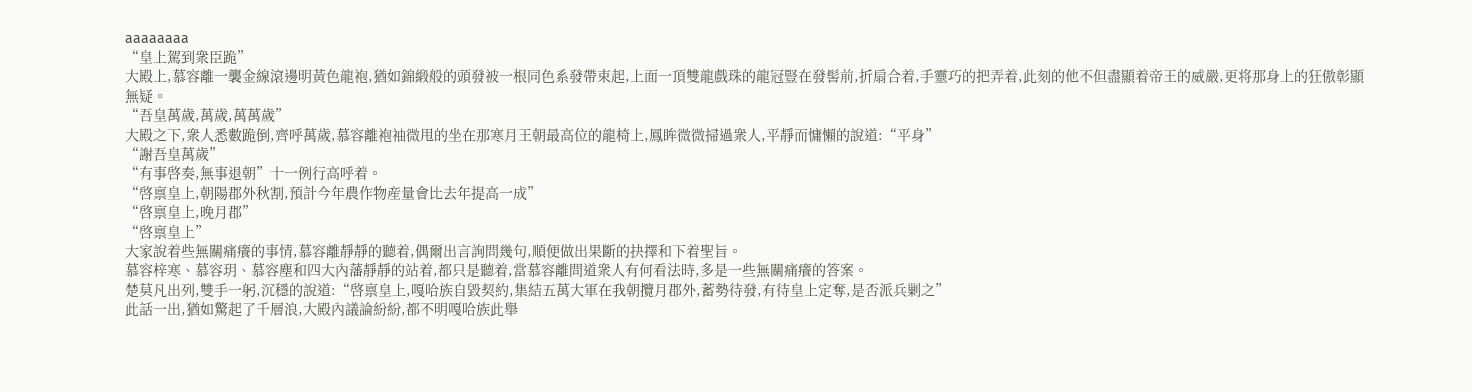aaaaaaaa
“皇上駕到衆臣跪”
大殿上,慕容離一襲金線滾邊明黃色龍袍,猶如錦緞般的頭發被一根同色系發帶束起,上面一頂雙龍戲珠的龍冠豎在發髻前,折扇合着,手靈巧的把弄着,此刻的他不但盡顯着帝王的威嚴,更将那身上的狂傲彰顯無疑。
“吾皇萬歲,萬歲,萬萬歲”
大殿之下,衆人悉數跪倒,齊呼萬歲,慕容離袍袖微甩的坐在那寒月王朝最高位的龍椅上,鳳眸微微掃過衆人,平靜而慵懶的說道:“平身”
“謝吾皇萬歲”
“有事啓奏,無事退朝”十一例行高呼着。
“啓禀皇上,朝陽郡外秋割,預計今年農作物産量會比去年提高一成”
“啓禀皇上,晚月郡”
“啓禀皇上”
大家說着些無關痛癢的事情,慕容離靜靜的聽着,偶爾出言詢問幾句,順便做出果斷的抉擇和下着聖旨。
慕容梓寒、慕容玥、慕容塵和四大內藩靜靜的站着,都只是聽着,當慕容離問道衆人有何看法時,多是一些無關痛癢的答案。
楚莫凡出列,雙手一躬,沉穩的說道:“啓禀皇上,嘎哈族自毀契約,集結五萬大軍在我朝攬月郡外,蓄勢待發,有待皇上定奪,是否派兵剿之”
此話一出,猶如驚起了千層浪,大殿內議論紛紛,都不明嘎哈族此舉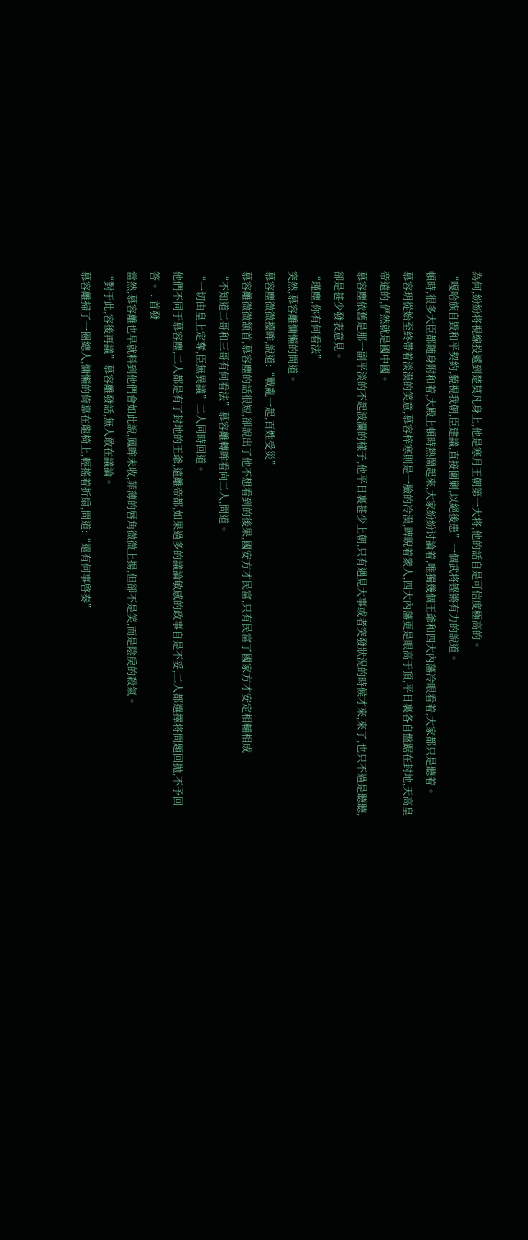為何,紛紛将視線投遞到楚莫凡身上,他是寒月王朝第一大将,他的話自是可信度極高的。
“嘎哈族自毀和平契約,藐視我朝,臣建議,直接圍剿,以絕後患”一個武将铿锵有力的說道。
頓時,很多大臣都随身附和着,大殿上頓時熱鬧起來,大家紛紛讨論着,唯獨幾個王爺和四大內藩冷眼看着,大家都只是聽着。
慕容玥從始至終帶着淡漠的笑意,慕容梓寒則是一臉的冷漠,睥睨着衆人,四大內藩更是眼高于頂,平日裏各自盤踞在封地,天高皇帝遠的,俨然就是國中國。
慕容塵依舊是那一副平淡的不起波瀾的樣子,他平日裏甚少上朝,只有遇見大事或者突發狀況的時候才來,來了,也只不過是聽聽,卻是甚少發表意見。
“瑾塵,你有何看法”
突然,慕容離慵懶的問道。
慕容塵微微擡眸,說道:“戰亂一起,百姓受災”
慕容離微微颔首,慕容塵的話很短,卻說出了他不想看到的後果,國安方才民富,只有民富了國家方才安定相輔相成
“不知道二哥和三哥有何看法”慕容離轉眸看向二人,問道。
“一切由皇上定奪,臣無異議”二人同時回道。
他們不同于慕容塵,二人都是有了封地的王爺,遠離帝都,如果過多的議論敏感的政事自是不妥,二人都選擇将問題回抛,不予回答。 . 首發
當然,慕容離也早就料到他們會如此說,鳳眸未收,菲薄的唇角微微上揚,但卻不是笑,而是陰戾的殺氣。
“對于此,容後再議”慕容離發話,無人敢在議論。
慕容離掃了一圈總人,慵懶的倚靠在龍椅上,輕搖着折扇,問道:“還有何事啓奏”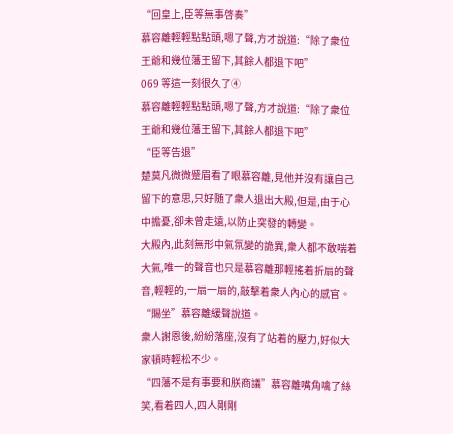“回皇上,臣等無事啓奏”
慕容離輕輕點點頭,嗯了聲,方才說道:“除了衆位王爺和幾位藩王留下,其餘人都退下吧”
069 等這一刻很久了④
慕容離輕輕點點頭,嗯了聲,方才說道:“除了衆位王爺和幾位藩王留下,其餘人都退下吧”
“臣等告退”
楚莫凡微微蹙眉看了眼慕容離,見他并沒有讓自己留下的意思,只好随了衆人退出大殿,但是,由于心中擔憂,卻未曾走遠,以防止突發的轉變。
大殿內,此刻無形中氣氛變的詭異,衆人都不敢喘着大氣,唯一的聲音也只是慕容離那輕搖着折扇的聲音,輕輕的,一扇一扇的,敲擊着衆人內心的感官。
“賜坐”慕容離緩聲說道。
衆人謝恩後,紛紛落座,沒有了站着的壓力,好似大家頓時輕松不少。
“四藩不是有事要和朕商議”慕容離嘴角噙了絲笑,看着四人,四人剛剛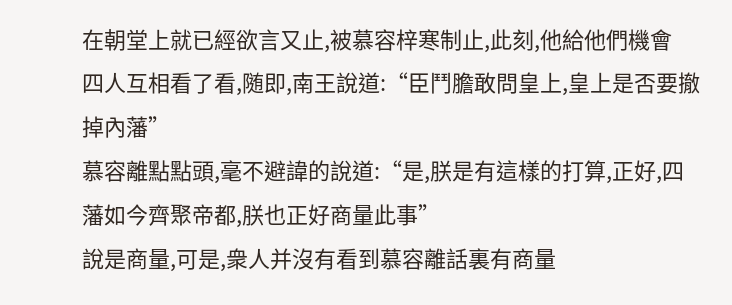在朝堂上就已經欲言又止,被慕容梓寒制止,此刻,他給他們機會
四人互相看了看,随即,南王說道:“臣鬥膽敢問皇上,皇上是否要撤掉內藩”
慕容離點點頭,毫不避諱的說道:“是,朕是有這樣的打算,正好,四藩如今齊聚帝都,朕也正好商量此事”
說是商量,可是,衆人并沒有看到慕容離話裏有商量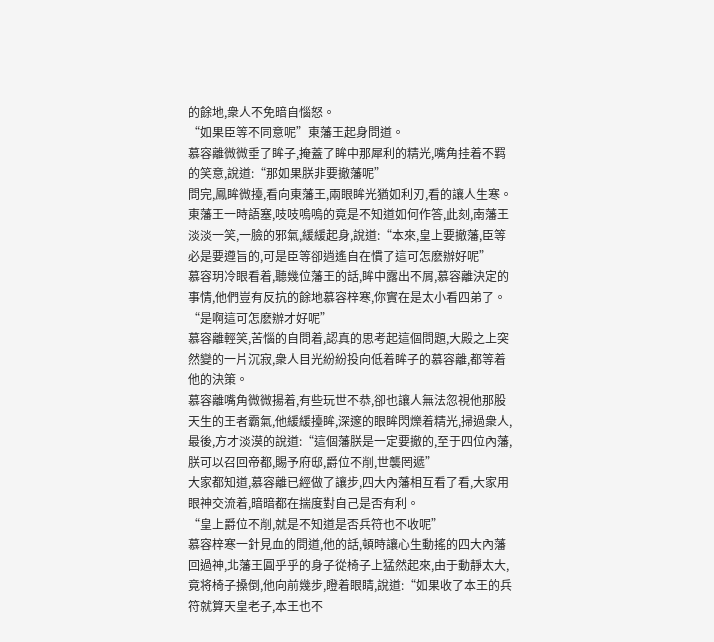的餘地,衆人不免暗自惱怒。
“如果臣等不同意呢”東藩王起身問道。
慕容離微微垂了眸子,掩蓋了眸中那犀利的精光,嘴角挂着不羁的笑意,說道:“那如果朕非要撤藩呢”
問完,鳳眸微擡,看向東藩王,兩眼眸光猶如利刃,看的讓人生寒。
東藩王一時語塞,吱吱嗚嗚的竟是不知道如何作答,此刻,南藩王淡淡一笑,一臉的邪氣,緩緩起身,說道:“本來,皇上要撤藩,臣等必是要遵旨的,可是臣等卻逍遙自在慣了這可怎麽辦好呢”
慕容玥冷眼看着,聽幾位藩王的話,眸中露出不屑,慕容離決定的事情,他們豈有反抗的餘地慕容梓寒,你實在是太小看四弟了。
“是啊這可怎麽辦才好呢”
慕容離輕笑,苦惱的自問着,認真的思考起這個問題,大殿之上突然變的一片沉寂,衆人目光紛紛投向低着眸子的慕容離,都等着他的決策。
慕容離嘴角微微揚着,有些玩世不恭,卻也讓人無法忽視他那股天生的王者霸氣,他緩緩擡眸,深邃的眼眸閃爍着精光,掃過衆人,最後,方才淡漠的說道:“這個藩朕是一定要撤的,至于四位內藩,朕可以召回帝都,賜予府邸,爵位不削,世襲罔遞”
大家都知道,慕容離已經做了讓步,四大內藩相互看了看,大家用眼神交流着,暗暗都在揣度對自己是否有利。
“皇上爵位不削,就是不知道是否兵符也不收呢”
慕容梓寒一針見血的問道,他的話,頓時讓心生動搖的四大內藩回過神,北藩王圓乎乎的身子從椅子上猛然起來,由于動靜太大,竟将椅子搡倒,他向前幾步,瞪着眼睛,說道:“如果收了本王的兵符就算天皇老子,本王也不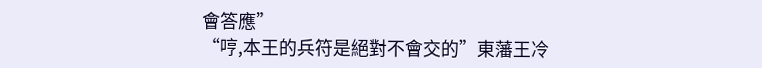會答應”
“哼,本王的兵符是絕對不會交的”東藩王冷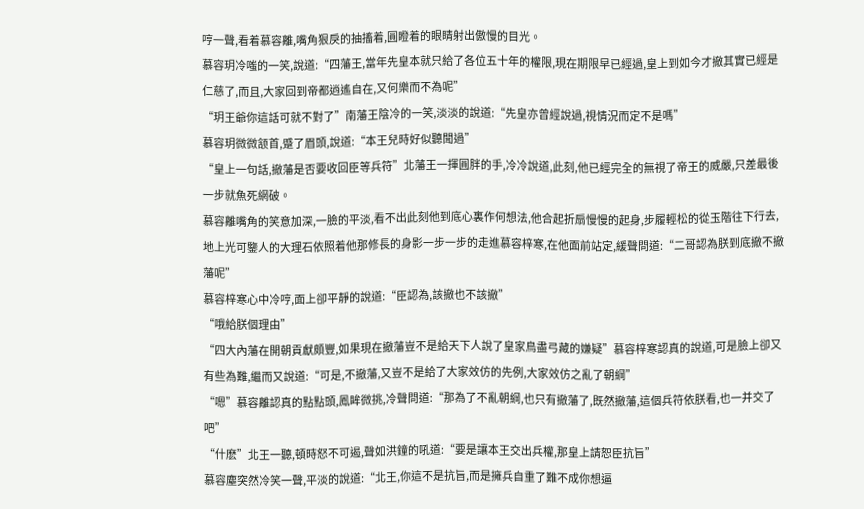哼一聲,看着慕容離,嘴角狠戾的抽搐着,圓瞪着的眼睛射出傲慢的目光。
慕容玥冷嗤的一笑,說道:“四藩王,當年先皇本就只給了各位五十年的權限,現在期限早已經過,皇上到如今才撤其實已經是仁慈了,而且,大家回到帝都逍遙自在,又何樂而不為呢”
“玥王爺你這話可就不對了”南藩王陰冷的一笑,淡淡的說道:“先皇亦曾經說過,視情況而定不是嗎”
慕容玥微微颔首,蹙了眉頭,說道:“本王兒時好似聽聞過”
“皇上一句話,撤藩是否要收回臣等兵符”北藩王一揮圓胖的手,冷冷說道,此刻,他已經完全的無視了帝王的威嚴,只差最後一步就魚死網破。
慕容離嘴角的笑意加深,一臉的平淡,看不出此刻他到底心裏作何想法,他合起折扇慢慢的起身,步履輕松的從玉階往下行去,地上光可鑒人的大理石依照着他那修長的身影一步一步的走進慕容梓寒,在他面前站定,緩聲問道:“二哥認為朕到底撤不撤藩呢”
慕容梓寒心中冷哼,面上卻平靜的說道:“臣認為,該撤也不該撤”
“哦給朕個理由”
“四大內藩在開朝貢獻頗豐,如果現在撤藩豈不是給天下人說了皇家鳥盡弓藏的嫌疑”慕容梓寒認真的說道,可是臉上卻又有些為難,繼而又說道:“可是,不撤藩,又豈不是給了大家效仿的先例,大家效仿之亂了朝綱”
“嗯”慕容離認真的點點頭,鳳眸微挑,冷聲問道:“那為了不亂朝綱,也只有撤藩了,既然撤藩,這個兵符依朕看,也一并交了吧”
“什麽”北王一聽,頓時怒不可遏,聲如洪鐘的吼道:“要是讓本王交出兵權,那皇上請恕臣抗旨”
慕容塵突然冷笑一聲,平淡的說道:“北王,你這不是抗旨,而是擁兵自重了難不成你想逼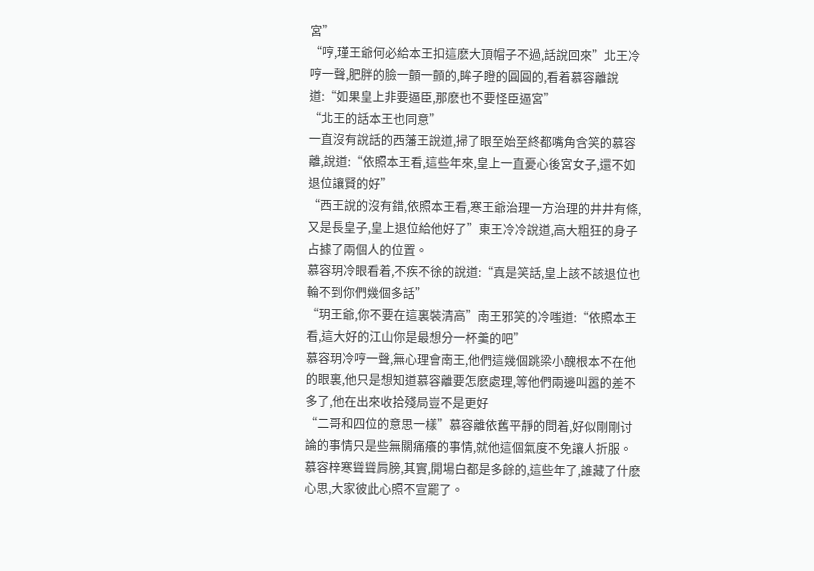宮”
“哼,瑾王爺何必給本王扣這麽大頂帽子不過,話說回來”北王冷哼一聲,肥胖的臉一顫一顫的,眸子瞪的圓圓的,看着慕容離說道:“如果皇上非要逼臣,那麽也不要怪臣逼宮”
“北王的話本王也同意”
一直沒有說話的西藩王說道,掃了眼至始至終都嘴角含笑的慕容離,說道:“依照本王看,這些年來,皇上一直憂心後宮女子,還不如退位讓賢的好”
“西王說的沒有錯,依照本王看,寒王爺治理一方治理的井井有條,又是長皇子,皇上退位給他好了”東王冷冷說道,高大粗狂的身子占據了兩個人的位置。
慕容玥冷眼看着,不疾不徐的說道:“真是笑話,皇上該不該退位也輪不到你們幾個多話”
“玥王爺,你不要在這裏裝清高”南王邪笑的冷嗤道:“依照本王看,這大好的江山你是最想分一杯羹的吧”
慕容玥冷哼一聲,無心理會南王,他們這幾個跳梁小醜根本不在他的眼裏,他只是想知道慕容離要怎麽處理,等他們兩邊叫嚣的差不多了,他在出來收拾殘局豈不是更好
“二哥和四位的意思一樣”慕容離依舊平靜的問着,好似剛剛讨論的事情只是些無關痛癢的事情,就他這個氣度不免讓人折服。
慕容梓寒聳聳肩膀,其實,開場白都是多餘的,這些年了,誰藏了什麽心思,大家彼此心照不宣罷了。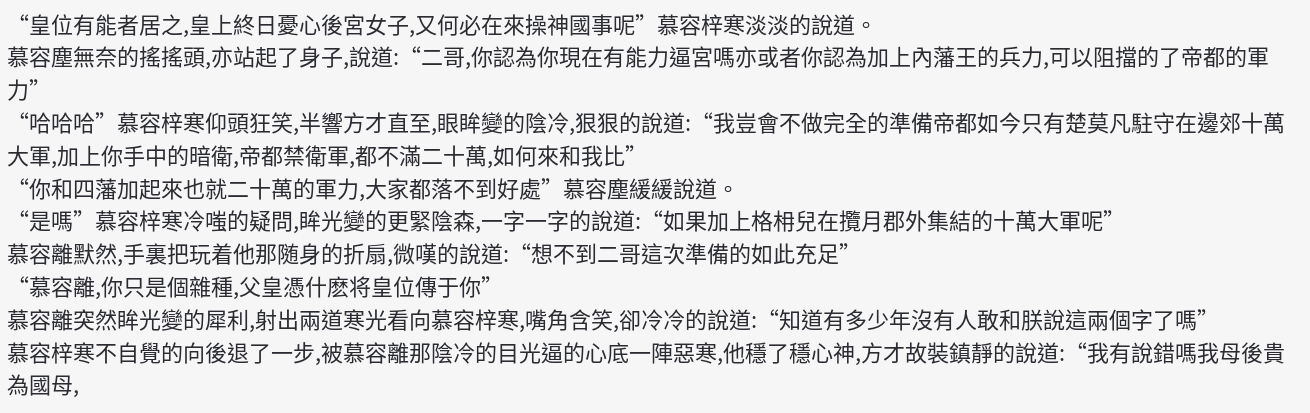“皇位有能者居之,皇上終日憂心後宮女子,又何必在來操神國事呢”慕容梓寒淡淡的說道。
慕容塵無奈的搖搖頭,亦站起了身子,說道:“二哥,你認為你現在有能力逼宮嗎亦或者你認為加上內藩王的兵力,可以阻擋的了帝都的軍力”
“哈哈哈”慕容梓寒仰頭狂笑,半響方才直至,眼眸變的陰冷,狠狠的說道:“我豈會不做完全的準備帝都如今只有楚莫凡駐守在邊郊十萬大軍,加上你手中的暗衛,帝都禁衛軍,都不滿二十萬,如何來和我比”
“你和四藩加起來也就二十萬的軍力,大家都落不到好處”慕容塵緩緩說道。
“是嗎”慕容梓寒冷嗤的疑問,眸光變的更緊陰森,一字一字的說道:“如果加上格枏兒在攬月郡外集結的十萬大軍呢”
慕容離默然,手裏把玩着他那随身的折扇,微嘆的說道:“想不到二哥這次準備的如此充足”
“慕容離,你只是個雜種,父皇憑什麽将皇位傳于你”
慕容離突然眸光變的犀利,射出兩道寒光看向慕容梓寒,嘴角含笑,卻冷冷的說道:“知道有多少年沒有人敢和朕說這兩個字了嗎”
慕容梓寒不自覺的向後退了一步,被慕容離那陰冷的目光逼的心底一陣惡寒,他穩了穩心神,方才故裝鎮靜的說道:“我有說錯嗎我母後貴為國母,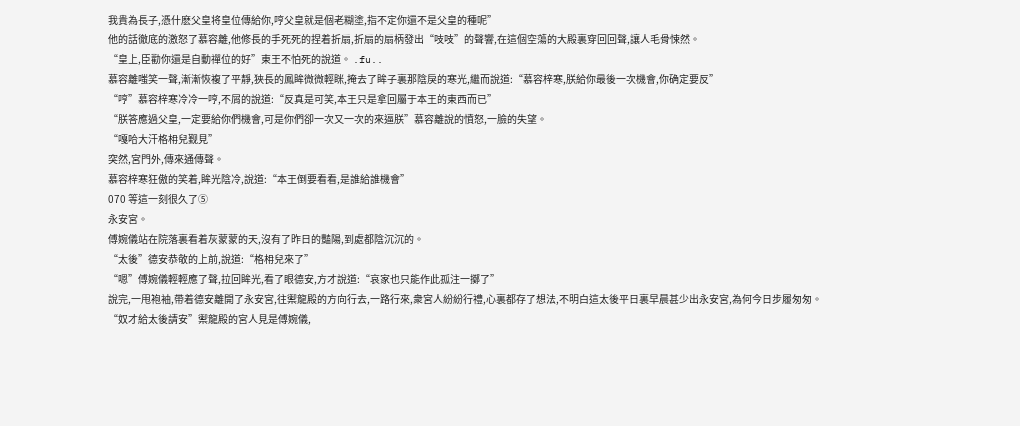我貴為長子,憑什麽父皇将皇位傳給你,哼父皇就是個老糊塗,指不定你還不是父皇的種呢”
他的話徹底的激怒了慕容離,他修長的手死死的捏着折扇,折扇的扇柄發出“吱吱”的聲響,在這個空蕩的大殿裏穿回回聲,讓人毛骨悚然。
“皇上,臣勸你還是自動禪位的好”東王不怕死的說道。 .fu..
慕容離嗤笑一聲,漸漸恢複了平靜,狹長的鳳眸微微輕眯,掩去了眸子裏那陰戾的寒光,繼而說道:“慕容梓寒,朕給你最後一次機會,你确定要反”
“哼”慕容梓寒冷冷一哼,不屑的說道:“反真是可笑,本王只是拿回屬于本王的東西而已”
“朕答應過父皇,一定要給你們機會,可是你們卻一次又一次的來逼朕”慕容離說的憤怒,一臉的失望。
“嘎哈大汗格枏兒觐見”
突然,宮門外,傳來通傳聲。
慕容梓寒狂傲的笑着,眸光陰冷,說道:“本王倒要看看,是誰給誰機會”
070 等這一刻很久了⑤
永安宮。
傅婉儀站在院落裏看着灰蒙蒙的天,沒有了昨日的豔陽,到處都陰沉沉的。
“太後”德安恭敬的上前,說道:“格枏兒來了”
“嗯”傅婉儀輕輕應了聲,拉回眸光,看了眼德安,方才說道:“哀家也只能作此孤注一擲了”
說完,一甩袍袖,帶着德安離開了永安宮,往禦龍殿的方向行去,一路行來,衆宮人紛紛行禮,心裏都存了想法,不明白這太後平日裏早晨甚少出永安宮,為何今日步履匆匆。
“奴才給太後請安”禦龍殿的宮人見是傅婉儀,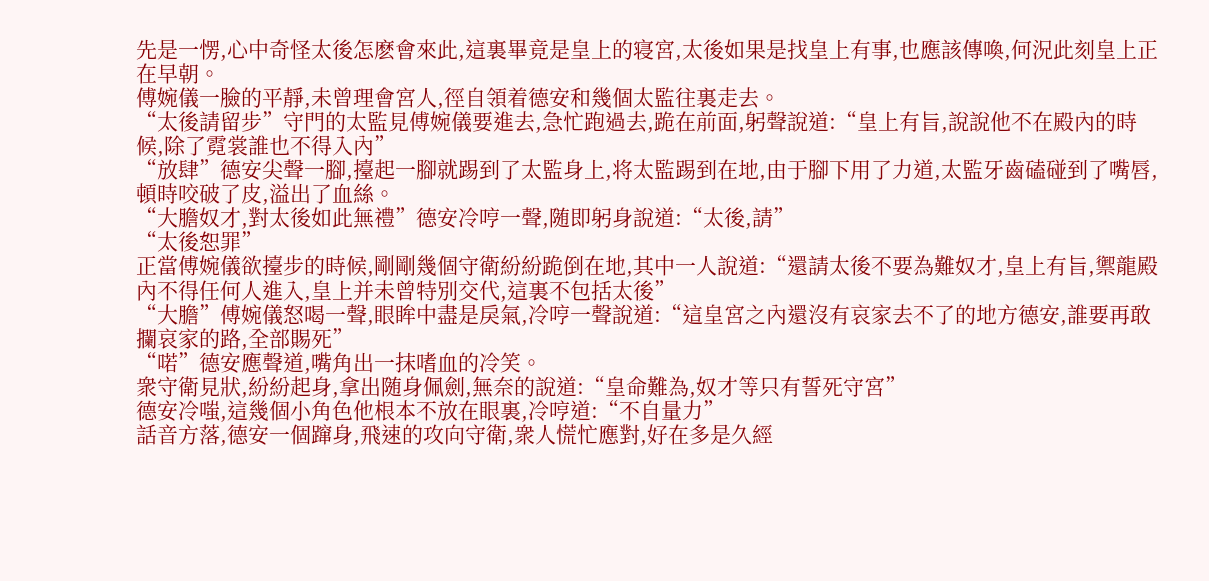先是一愣,心中奇怪太後怎麽會來此,這裏畢竟是皇上的寝宮,太後如果是找皇上有事,也應該傳喚,何況此刻皇上正在早朝。
傅婉儀一臉的平靜,未曾理會宮人,徑自領着德安和幾個太監往裏走去。
“太後請留步”守門的太監見傅婉儀要進去,急忙跑過去,跪在前面,躬聲說道:“皇上有旨,說說他不在殿內的時候,除了霓裳誰也不得入內”
“放肆”德安尖聲一腳,擡起一腳就踢到了太監身上,将太監踢到在地,由于腳下用了力道,太監牙齒磕碰到了嘴唇,頓時咬破了皮,溢出了血絲。
“大膽奴才,對太後如此無禮”德安冷哼一聲,随即躬身說道:“太後,請”
“太後恕罪”
正當傅婉儀欲擡步的時候,剛剛幾個守衛紛紛跪倒在地,其中一人說道:“還請太後不要為難奴才,皇上有旨,禦龍殿內不得任何人進入,皇上并未曾特別交代,這裏不包括太後”
“大膽”傅婉儀怒喝一聲,眼眸中盡是戾氣,冷哼一聲說道:“這皇宮之內還沒有哀家去不了的地方德安,誰要再敢攔哀家的路,全部賜死”
“喏”德安應聲道,嘴角出一抹嗜血的冷笑。
衆守衛見狀,紛紛起身,拿出随身佩劍,無奈的說道:“皇命難為,奴才等只有誓死守宮”
德安冷嗤,這幾個小角色他根本不放在眼裏,冷哼道:“不自量力”
話音方落,德安一個蹿身,飛速的攻向守衛,衆人慌忙應對,好在多是久經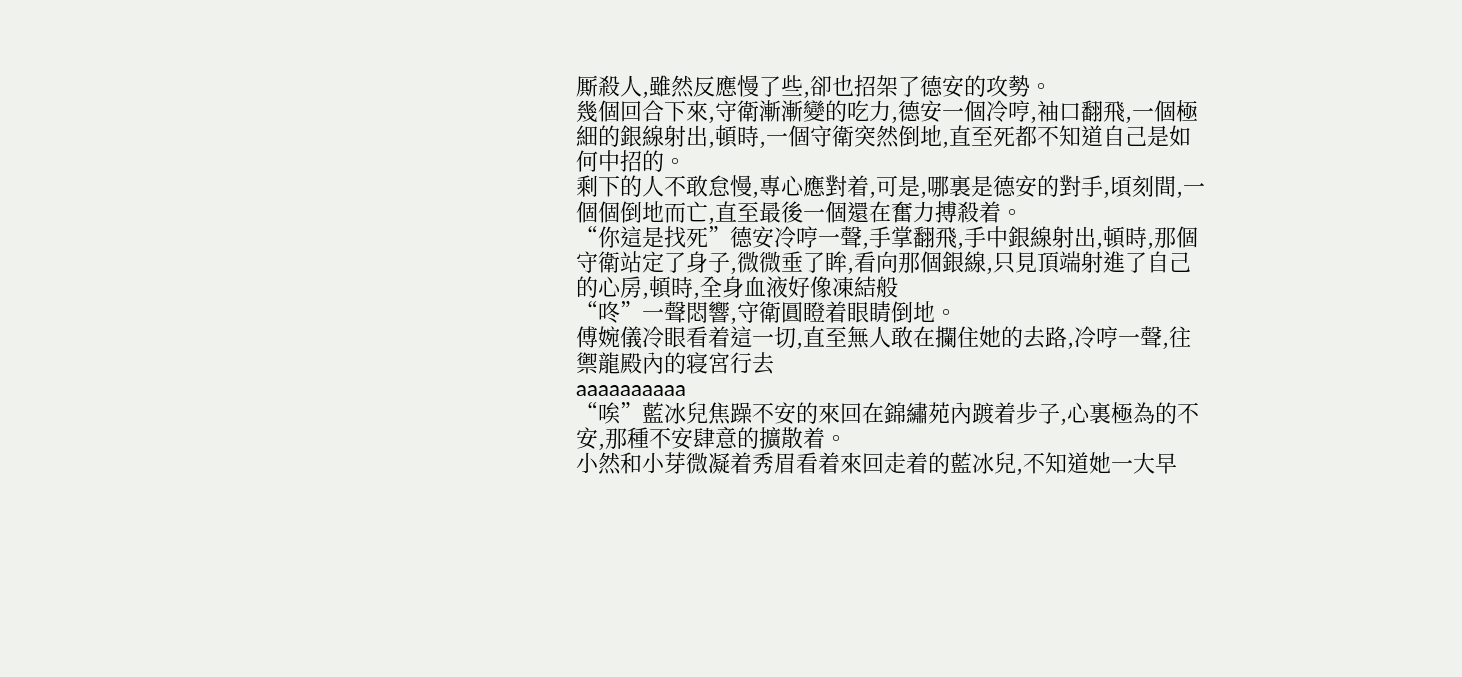厮殺人,雖然反應慢了些,卻也招架了德安的攻勢。
幾個回合下來,守衛漸漸變的吃力,德安一個冷哼,袖口翻飛,一個極細的銀線射出,頓時,一個守衛突然倒地,直至死都不知道自己是如何中招的。
剩下的人不敢怠慢,專心應對着,可是,哪裏是德安的對手,頃刻間,一個個倒地而亡,直至最後一個還在奮力搏殺着。
“你這是找死”德安冷哼一聲,手掌翻飛,手中銀線射出,頓時,那個守衛站定了身子,微微垂了眸,看向那個銀線,只見頂端射進了自己的心房,頓時,全身血液好像凍結般
“咚”一聲悶響,守衛圓瞪着眼睛倒地。
傅婉儀冷眼看着這一切,直至無人敢在攔住她的去路,冷哼一聲,往禦龍殿內的寝宮行去
aaaaaaaaaa
“唉”藍冰兒焦躁不安的來回在錦繡苑內踱着步子,心裏極為的不安,那種不安肆意的擴散着。
小然和小芽微凝着秀眉看着來回走着的藍冰兒,不知道她一大早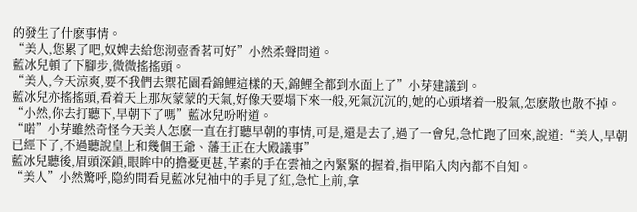的發生了什麽事情。
“美人,您累了吧,奴婢去給您沏壺香茗可好”小然柔聲問道。
藍冰兒頓了下腳步,微微搖搖頭。
“美人,今天涼爽,要不我們去禦花園看錦鯉這樣的天,錦鯉全都到水面上了”小芽建議到。
藍冰兒亦搖搖頭,看着天上那灰蒙蒙的天氣,好像天要塌下來一般,死氣沉沉的,她的心頭堵着一股氣,怎麽散也散不掉。
“小然,你去打聽下,早朝下了嗎”藍冰兒吩咐道。
“喏”小芽雖然奇怪今天美人怎麽一直在打聽早朝的事情,可是,還是去了,過了一會兒,急忙跑了回來,說道:“美人,早朝已經下了,不過聽說皇上和幾個王爺、藩王正在大殿議事”
藍冰兒聽後,眉頭深鎖,眼眸中的擔憂更甚,芊素的手在雲袖之內緊緊的握着,指甲陷入肉內都不自知。
“美人”小然驚呼,隐約間看見藍冰兒袖中的手見了紅,急忙上前,拿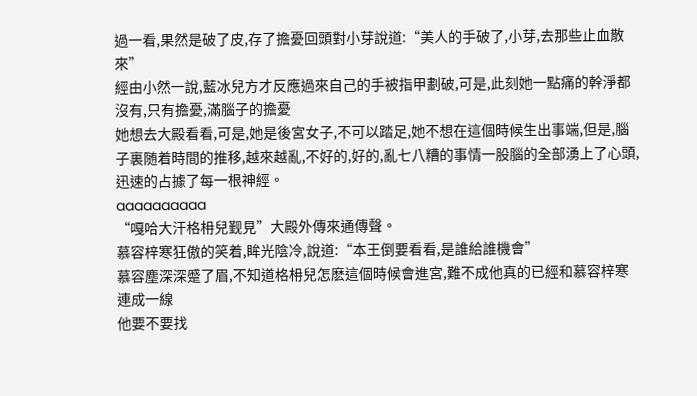過一看,果然是破了皮,存了擔憂回頭對小芽說道:“美人的手破了,小芽,去那些止血散來”
經由小然一說,藍冰兒方才反應過來自己的手被指甲劃破,可是,此刻她一點痛的幹淨都沒有,只有擔憂,滿腦子的擔憂
她想去大殿看看,可是,她是後宮女子,不可以踏足,她不想在這個時候生出事端,但是,腦子裏随着時間的推移,越來越亂,不好的,好的,亂七八糟的事情一股腦的全部湧上了心頭,迅速的占據了每一根神經。
aaaaaaaaaa
“嘎哈大汗格枏兒觐見”大殿外傳來通傳聲。
慕容梓寒狂傲的笑着,眸光陰冷,說道:“本王倒要看看,是誰給誰機會”
慕容塵深深蹙了眉,不知道格枏兒怎麽這個時候會進宮,難不成他真的已經和慕容梓寒連成一線
他要不要找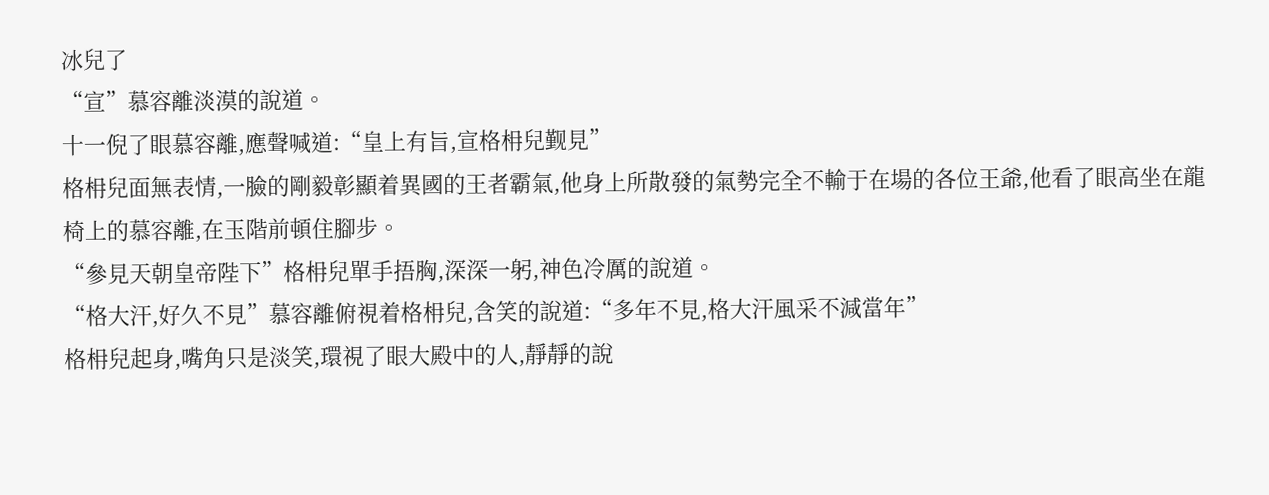冰兒了
“宣”慕容離淡漠的說道。
十一倪了眼慕容離,應聲喊道:“皇上有旨,宣格枏兒觐見”
格枏兒面無表情,一臉的剛毅彰顯着異國的王者霸氣,他身上所散發的氣勢完全不輸于在場的各位王爺,他看了眼高坐在龍椅上的慕容離,在玉階前頓住腳步。
“參見天朝皇帝陛下”格枏兒單手捂胸,深深一躬,神色冷厲的說道。
“格大汗,好久不見”慕容離俯視着格枏兒,含笑的說道:“多年不見,格大汗風采不減當年”
格枏兒起身,嘴角只是淡笑,環視了眼大殿中的人,靜靜的說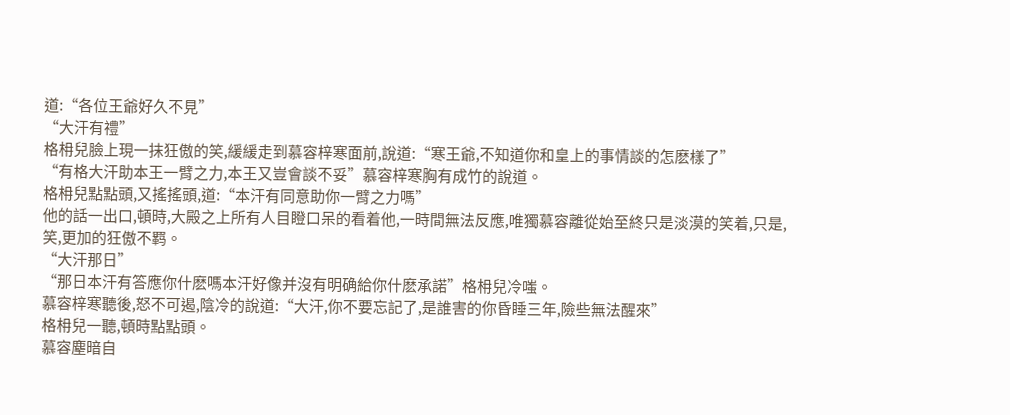道:“各位王爺好久不見”
“大汗有禮”
格枏兒臉上現一抹狂傲的笑,緩緩走到慕容梓寒面前,說道:“寒王爺,不知道你和皇上的事情談的怎麽樣了”
“有格大汗助本王一臂之力,本王又豈會談不妥”慕容梓寒胸有成竹的說道。
格枏兒點點頭,又搖搖頭,道:“本汗有同意助你一臂之力嗎”
他的話一出口,頓時,大殿之上所有人目瞪口呆的看着他,一時間無法反應,唯獨慕容離從始至終只是淡漠的笑着,只是,笑,更加的狂傲不羁。
“大汗那日”
“那日本汗有答應你什麽嗎本汗好像并沒有明确給你什麽承諾”格枏兒冷嗤。
慕容梓寒聽後,怒不可遏,陰冷的說道:“大汗,你不要忘記了,是誰害的你昏睡三年,險些無法醒來”
格枏兒一聽,頓時點點頭。
慕容塵暗自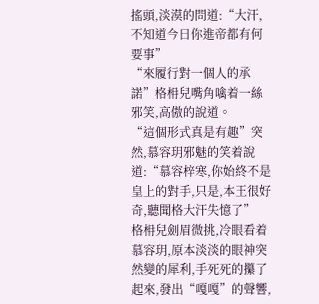搖頭,淡漠的問道:“大汗,不知道今日你進帝都有何要事”
“來履行對一個人的承諾”格枏兒嘴角噙着一絲邪笑,高傲的說道。
“這個形式真是有趣”突然,慕容玥邪魅的笑着說道:“慕容梓寒,你始終不是皇上的對手,只是,本王很好奇,聽聞格大汗失憶了”
格枏兒劍眉微挑,冷眼看着慕容玥,原本淡淡的眼神突然變的犀利,手死死的攥了起來,發出“嘎嘎”的聲響,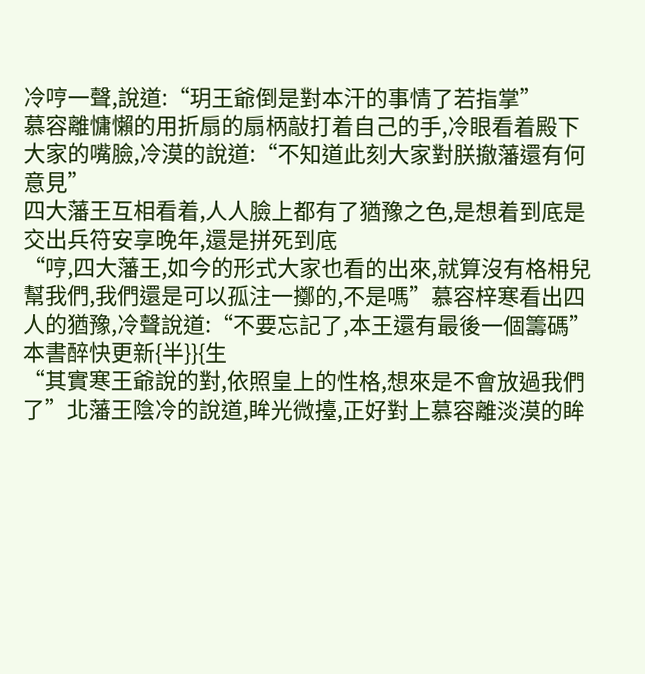冷哼一聲,說道:“玥王爺倒是對本汗的事情了若指掌”
慕容離慵懶的用折扇的扇柄敲打着自己的手,冷眼看着殿下大家的嘴臉,冷漠的說道:“不知道此刻大家對朕撤藩還有何意見”
四大藩王互相看着,人人臉上都有了猶豫之色,是想着到底是交出兵符安享晚年,還是拼死到底
“哼,四大藩王,如今的形式大家也看的出來,就算沒有格枏兒幫我們,我們還是可以孤注一擲的,不是嗎”慕容梓寒看出四人的猶豫,冷聲說道:“不要忘記了,本王還有最後一個籌碼” 本書醉快更新{半}}{生
“其實寒王爺說的對,依照皇上的性格,想來是不會放過我們了”北藩王陰冷的說道,眸光微擡,正好對上慕容離淡漠的眸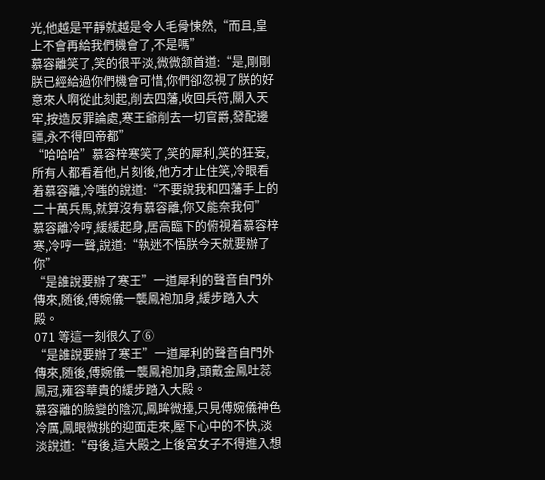光,他越是平靜就越是令人毛骨悚然,“而且,皇上不會再給我們機會了,不是嗎”
慕容離笑了,笑的很平淡,微微颔首道:“是,剛剛朕已經給過你們機會可惜,你們卻忽視了朕的好意來人啊從此刻起,削去四藩,收回兵符,關入天牢,按造反罪論處,寒王爺削去一切官爵,發配邊疆,永不得回帝都”
“哈哈哈”慕容梓寒笑了,笑的犀利,笑的狂妄,所有人都看着他,片刻後,他方才止住笑,冷眼看着慕容離,冷嗤的說道:“不要說我和四藩手上的二十萬兵馬,就算沒有慕容離,你又能奈我何”
慕容離冷哼,緩緩起身,居高臨下的俯視着慕容梓寒,冷哼一聲,說道:“執迷不悟朕今天就要辦了你”
“是誰說要辦了寒王”一道犀利的聲音自門外傳來,随後,傅婉儀一襲鳳袍加身,緩步踏入大殿。
071 等這一刻很久了⑥
“是誰說要辦了寒王”一道犀利的聲音自門外傳來,随後,傅婉儀一襲鳳袍加身,頭戴金鳳吐蕊鳳冠,雍容華貴的緩步踏入大殿。
慕容離的臉變的陰沉,鳳眸微擡,只見傅婉儀神色冷厲,鳳眼微挑的迎面走來,壓下心中的不快,淡淡說道:“母後,這大殿之上後宮女子不得進入想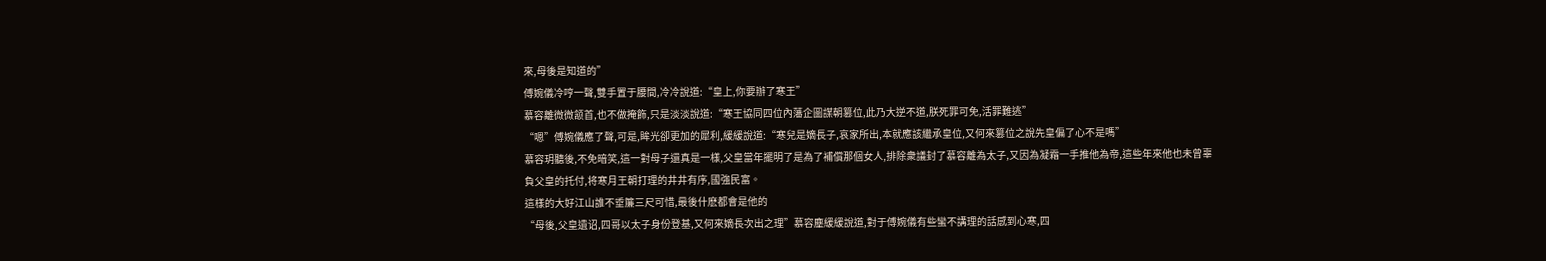來,母後是知道的”
傅婉儀冷哼一聲,雙手置于腰間,冷冷說道:“皇上,你要辦了寒王”
慕容離微微颔首,也不做掩飾,只是淡淡說道:“寒王協同四位內藩企圖謀朝篡位,此乃大逆不道,朕死罪可免,活罪難逃”
“嗯”傅婉儀應了聲,可是,眸光卻更加的犀利,緩緩說道:“寒兒是嫡長子,哀家所出,本就應該繼承皇位,又何來篡位之說先皇偏了心不是嗎”
慕容玥聽後,不免暗笑,這一對母子還真是一樣,父皇當年擺明了是為了補償那個女人,排除衆議封了慕容離為太子,又因為凝霜一手推他為帝,這些年來他也未曾辜負父皇的托付,将寒月王朝打理的井井有序,國強民富。
這樣的大好江山誰不垂簾三尺可惜,最後什麽都會是他的
“母後,父皇遺诏,四哥以太子身份登基,又何來嫡長次出之理”慕容塵緩緩說道,對于傅婉儀有些蠻不講理的話感到心寒,四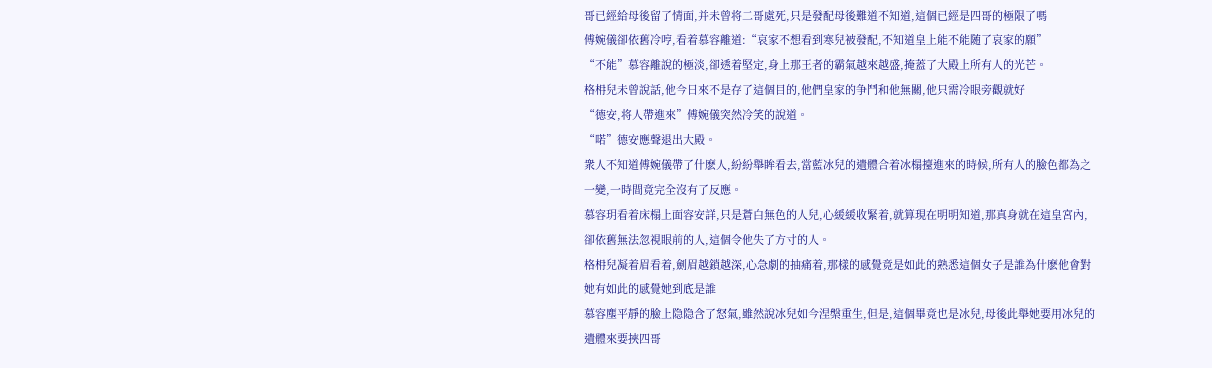哥已經給母後留了情面,并未曾将二哥處死,只是發配母後難道不知道,這個已經是四哥的極限了嗎
傅婉儀卻依舊冷哼,看着慕容離道:“哀家不想看到寒兒被發配,不知道皇上能不能随了哀家的願”
“不能”慕容離說的極淡,卻透着堅定,身上那王者的霸氣越來越盛,掩蓋了大殿上所有人的光芒。
格枏兒未曾說話,他今日來不是存了這個目的,他們皇家的争鬥和他無關,他只需冷眼旁觀就好
“德安,将人帶進來”傅婉儀突然冷笑的說道。
“喏”德安應聲退出大殿。
衆人不知道傅婉儀帶了什麽人,紛紛舉眸看去,當藍冰兒的遺體合着冰榻擡進來的時候,所有人的臉色都為之一變,一時間竟完全沒有了反應。
慕容玥看着床榻上面容安詳,只是蒼白無色的人兒,心緩緩收緊着,就算現在明明知道,那真身就在這皇宮內,卻依舊無法忽視眼前的人,這個令他失了方寸的人。
格枏兒凝着眉看着,劍眉越鎖越深,心急劇的抽痛着,那樣的感覺竟是如此的熟悉這個女子是誰為什麽他會對她有如此的感覺她到底是誰
慕容塵平靜的臉上隐隐含了怒氣,雖然說冰兒如今涅槃重生,但是,這個畢竟也是冰兒,母後此舉她要用冰兒的遺體來要挾四哥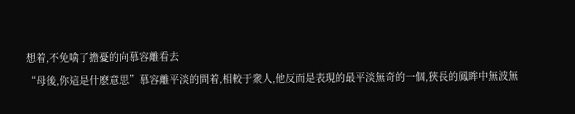想着,不免噙了擔憂的向慕容離看去
“母後,你這是什麽意思”慕容離平淡的問着,相較于衆人,他反而是表現的最平淡無奇的一個,狹長的鳳眸中無波無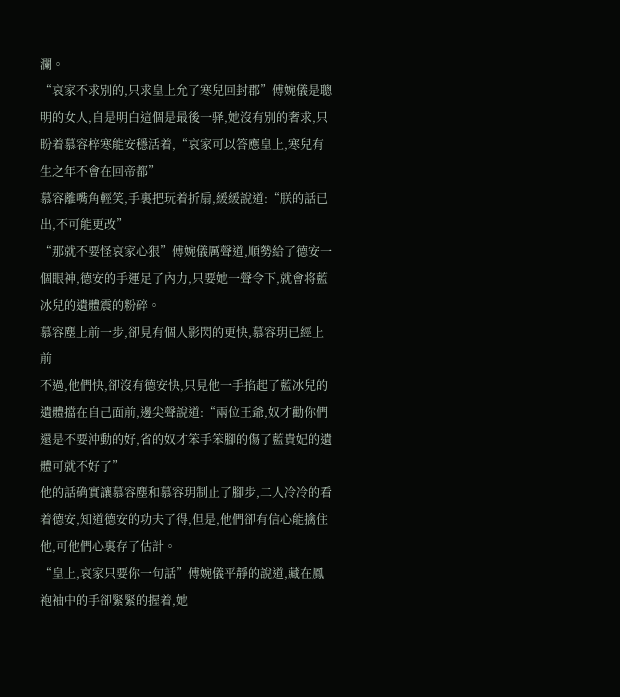瀾。
“哀家不求別的,只求皇上允了寒兒回封郡”傅婉儀是聰明的女人,自是明白這個是最後一驿,她沒有別的奢求,只盼着慕容梓寒能安穩活着,“哀家可以答應皇上,寒兒有生之年不會在回帝都”
慕容離嘴角輕笑,手裏把玩着折扇,緩緩說道:“朕的話已出,不可能更改”
“那就不要怪哀家心狠”傅婉儀厲聲道,順勢給了德安一個眼神,德安的手運足了內力,只要她一聲令下,就會将藍冰兒的遺體震的粉碎。
慕容塵上前一步,卻見有個人影閃的更快,慕容玥已經上前
不過,他們快,卻沒有德安快,只見他一手掐起了藍冰兒的遺體擋在自己面前,邊尖聲說道:“兩位王爺,奴才勸你們還是不要沖動的好,省的奴才笨手笨腳的傷了藍貴妃的遺體可就不好了”
他的話确實讓慕容塵和慕容玥制止了腳步,二人冷冷的看着德安,知道德安的功夫了得,但是,他們卻有信心能擒住他,可他們心裏存了估計。
“皇上,哀家只要你一句話”傅婉儀平靜的說道,藏在鳳袍袖中的手卻緊緊的握着,她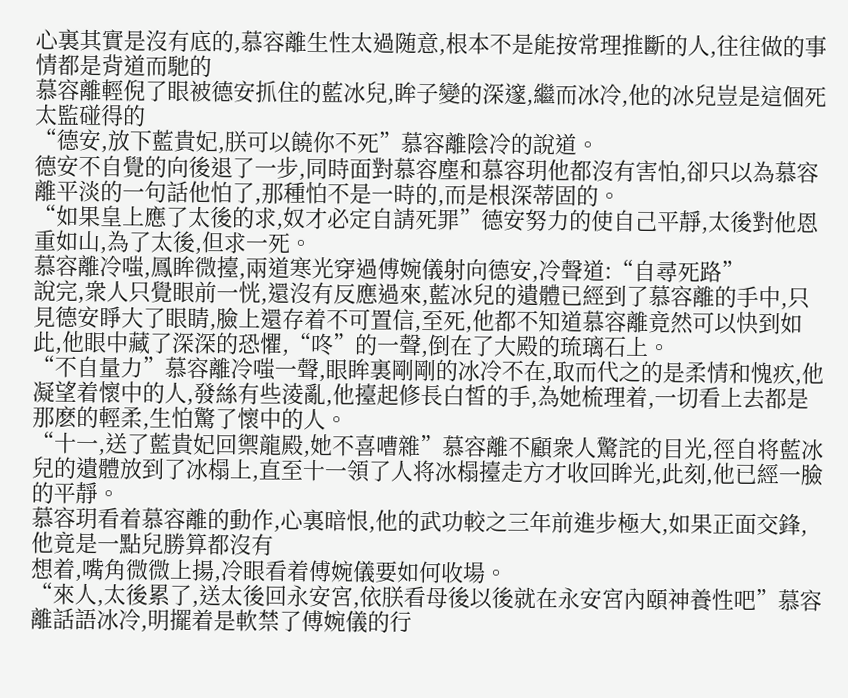心裏其實是沒有底的,慕容離生性太過随意,根本不是能按常理推斷的人,往往做的事情都是背道而馳的
慕容離輕倪了眼被德安抓住的藍冰兒,眸子變的深邃,繼而冰冷,他的冰兒豈是這個死太監碰得的
“德安,放下藍貴妃,朕可以饒你不死”慕容離陰冷的說道。
德安不自覺的向後退了一步,同時面對慕容塵和慕容玥他都沒有害怕,卻只以為慕容離平淡的一句話他怕了,那種怕不是一時的,而是根深蒂固的。
“如果皇上應了太後的求,奴才必定自請死罪”德安努力的使自己平靜,太後對他恩重如山,為了太後,但求一死。
慕容離冷嗤,鳳眸微擡,兩道寒光穿過傅婉儀射向德安,冷聲道:“自尋死路”
說完,衆人只覺眼前一恍,還沒有反應過來,藍冰兒的遺體已經到了慕容離的手中,只見德安睜大了眼睛,臉上還存着不可置信,至死,他都不知道慕容離竟然可以快到如此,他眼中藏了深深的恐懼,“咚”的一聲,倒在了大殿的琉璃石上。
“不自量力”慕容離冷嗤一聲,眼眸裏剛剛的冰冷不在,取而代之的是柔情和愧疚,他凝望着懷中的人,發絲有些淩亂,他擡起修長白皙的手,為她梳理着,一切看上去都是那麽的輕柔,生怕驚了懷中的人。
“十一,送了藍貴妃回禦龍殿,她不喜嘈雜”慕容離不顧衆人驚詫的目光,徑自将藍冰兒的遺體放到了冰榻上,直至十一領了人将冰榻擡走方才收回眸光,此刻,他已經一臉的平靜。
慕容玥看着慕容離的動作,心裏暗恨,他的武功較之三年前進步極大,如果正面交鋒,他竟是一點兒勝算都沒有
想着,嘴角微微上揚,冷眼看着傅婉儀要如何收場。
“來人,太後累了,送太後回永安宮,依朕看母後以後就在永安宮內頤神養性吧”慕容離話語冰冷,明擺着是軟禁了傅婉儀的行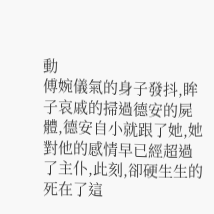動
傅婉儀氣的身子發抖,眸子哀戚的掃過德安的屍體,德安自小就跟了她,她對他的感情早已經超過了主仆,此刻,卻硬生生的死在了這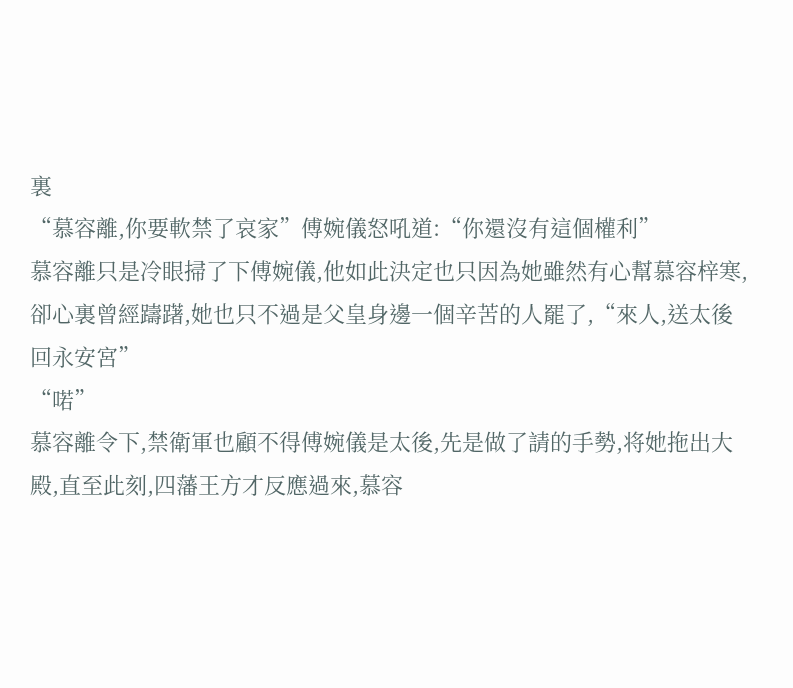裏
“慕容離,你要軟禁了哀家”傅婉儀怒吼道:“你還沒有這個權利”
慕容離只是冷眼掃了下傅婉儀,他如此決定也只因為她雖然有心幫慕容梓寒,卻心裏曾經躊躇,她也只不過是父皇身邊一個辛苦的人罷了,“來人,送太後回永安宮”
“喏”
慕容離令下,禁衛軍也顧不得傅婉儀是太後,先是做了請的手勢,将她拖出大殿,直至此刻,四藩王方才反應過來,慕容